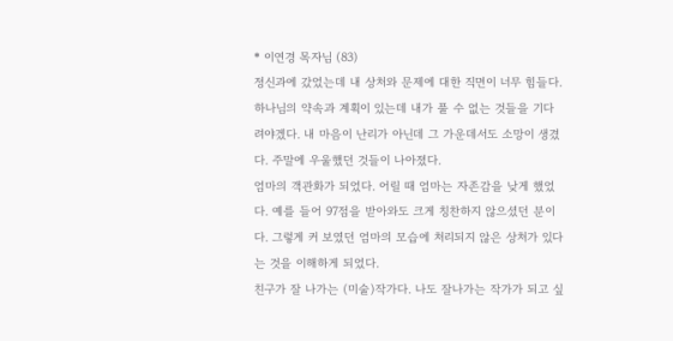* 이연경 목자님 (83)
정신과에 갔었는데 내 상처와 문제에 대한 직면이 너무 힘들다. 하나님의 약속과 계획이 있는데 내가 풀 수 없는 것들을 기다려야겠다. 내 마음이 난리가 아닌데 그 가운데서도 소망이 생겼다. 주말에 우울했던 것들이 나아졌다.
엄마의 객관화가 되었다. 어릴 때 엄마는 자존감을 낮게 했었다. 예를 들어 97점을 받아와도 크게 칭찬하지 않으셨던 분이다. 그렇게 커 보였던 엄마의 모습에 처리되지 않은 상처가 있다는 것을 이해하게 되었다.
친구가 잘 나가는 (미술)작가다. 나도 잘나가는 작가가 되고 싶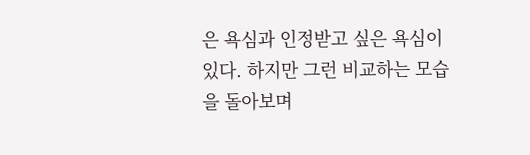은 욕심과 인정받고 싶은 욕심이 있다. 하지만 그런 비교하는 모습을 돌아보며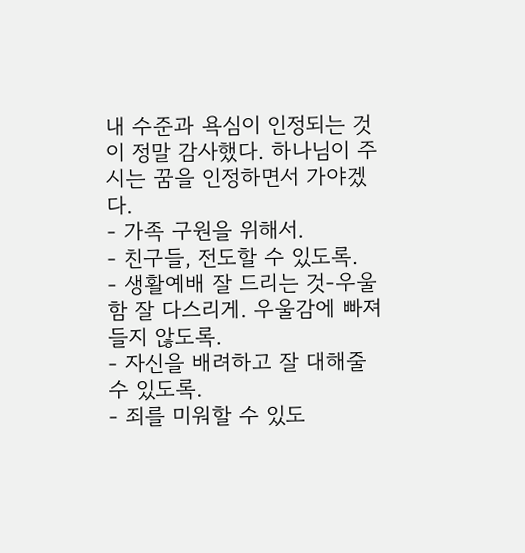내 수준과 욕심이 인정되는 것이 정말 감사했다. 하나님이 주시는 꿈을 인정하면서 가야겠다.
- 가족 구원을 위해서.
- 친구들, 전도할 수 있도록.
- 생활예배 잘 드리는 것-우울함 잘 다스리게. 우울감에 빠져들지 않도록.
- 자신을 배려하고 잘 대해줄 수 있도록.
- 죄를 미워할 수 있도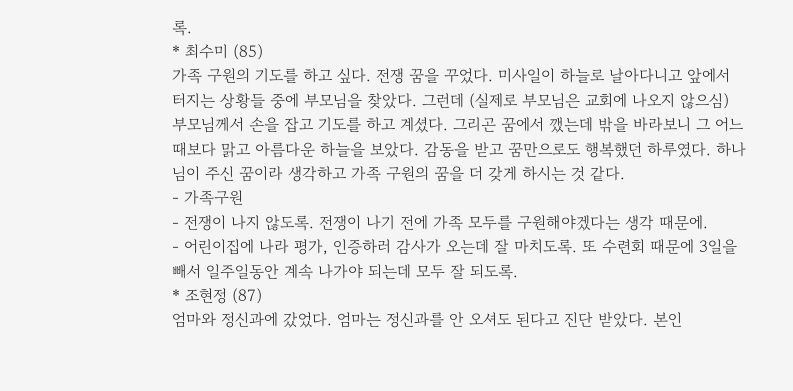록.
* 최수미 (85)
가족 구원의 기도를 하고 싶다. 전쟁 꿈을 꾸었다. 미사일이 하늘로 날아다니고 앞에서 터지는 상황들 중에 부모님을 찾았다. 그런데 (실제로 부모님은 교회에 나오지 않으심) 부모님께서 손을 잡고 기도를 하고 계셨다. 그리곤 꿈에서 깼는데 밖을 바라보니 그 어느 때보다 맑고 아름다운 하늘을 보았다. 감동을 받고 꿈만으로도 행복했던 하루였다. 하나님이 주신 꿈이라 생각하고 가족 구원의 꿈을 더 갖게 하시는 것 같다.
- 가족구원
- 전쟁이 나지 않도록. 전쟁이 나기 전에 가족 모두를 구원해야겠다는 생각 때문에.
- 어린이집에 나라 평가, 인증하러 감사가 오는데 잘 마치도록. 또 수련회 때문에 3일을 빼서 일주일동안 계속 나가야 되는데 모두 잘 되도록.
* 조현정 (87)
엄마와 정신과에 갔었다. 엄마는 정신과를 안 오셔도 된다고 진단 받았다. 본인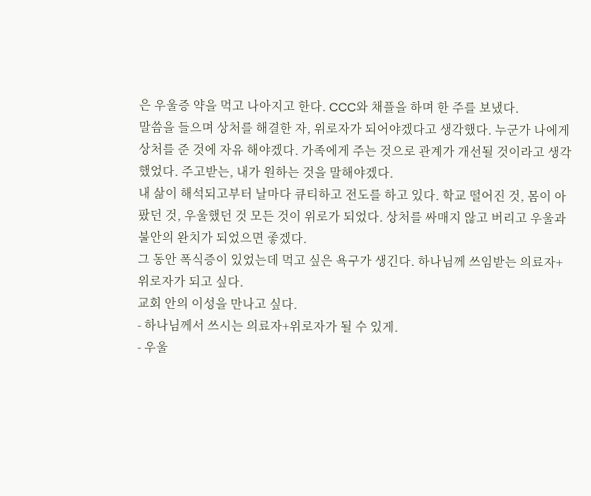은 우울증 약을 먹고 나아지고 한다. CCC와 채플을 하며 한 주를 보냈다.
말씀을 들으며 상처를 해결한 자, 위로자가 되어야겠다고 생각했다. 누군가 나에게 상처를 준 것에 자유 해야겠다. 가족에게 주는 것으로 관계가 개선될 것이라고 생각했었다. 주고받는, 내가 원하는 것을 말해야겠다.
내 삶이 해석되고부터 날마다 큐티하고 전도를 하고 있다. 학교 떨어진 것, 몸이 아팠던 것, 우울했던 것 모든 것이 위로가 되었다. 상처를 싸매지 않고 버리고 우울과 불안의 완치가 되었으면 좋겠다.
그 동안 폭식증이 있었는데 먹고 싶은 욕구가 생긴다. 하나님께 쓰임받는 의료자+위로자가 되고 싶다.
교회 안의 이성을 만나고 싶다.
- 하나님께서 쓰시는 의료자+위로자가 될 수 있게.
- 우울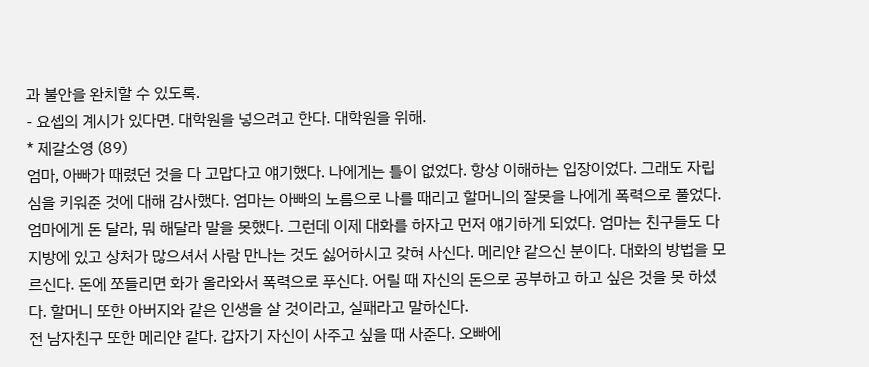과 불안을 완치할 수 있도록.
- 요셉의 계시가 있다면. 대학원을 넣으려고 한다. 대학원을 위해.
* 제갈소영 (89)
엄마, 아빠가 때렸던 것을 다 고맙다고 얘기했다. 나에게는 틀이 없었다. 항상 이해하는 입장이었다. 그래도 자립심을 키워준 것에 대해 감사했다. 엄마는 아빠의 노름으로 나를 때리고 할머니의 잘못을 나에게 폭력으로 풀었다. 엄마에게 돈 달라, 뭐 해달라 말을 못했다. 그런데 이제 대화를 하자고 먼저 얘기하게 되었다. 엄마는 친구들도 다 지방에 있고 상처가 많으셔서 사람 만나는 것도 싫어하시고 갖혀 사신다. 메리얀 같으신 분이다. 대화의 방법을 모르신다. 돈에 쪼들리면 화가 올라와서 폭력으로 푸신다. 어릴 때 자신의 돈으로 공부하고 하고 싶은 것을 못 하셨다. 할머니 또한 아버지와 같은 인생을 살 것이라고, 실패라고 말하신다.
전 남자친구 또한 메리얀 같다. 갑자기 자신이 사주고 싶을 때 사준다. 오빠에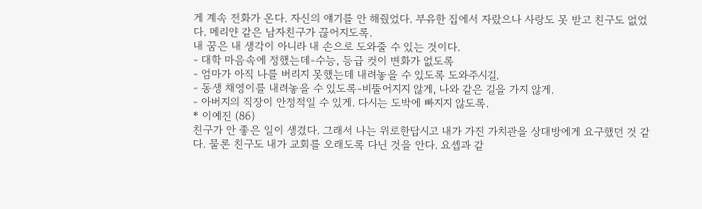게 계속 전화가 온다. 자신의 얘기를 안 해줬었다. 부유한 집에서 자랐으나 사랑도 못 받고 친구도 없었다. 메리얀 같은 남자친구가 끊어지도록.
내 꿈은 내 생각이 아니라 내 손으로 도와줄 수 있는 것이다.
- 대학 마음속에 정했는데-수능, 등급 컷이 변화가 없도록
- 엄마가 아직 나를 버리지 못했는데 내려놓을 수 있도록 도와주시길.
- 동생 채영이를 내려놓을 수 있도록-비뚤어지지 않게, 나와 같은 길을 가지 않게.
- 아버지의 직장이 안정적일 수 있게. 다시는 도박에 빠지지 않도록.
* 이예진 (86)
친구가 안 좋은 일이 생겼다. 그래서 나는 위로한답시고 내가 가진 가치관을 상대방에게 요구했던 것 같다. 물론 친구도 내가 교회를 오래도록 다닌 것을 안다. 요셉과 같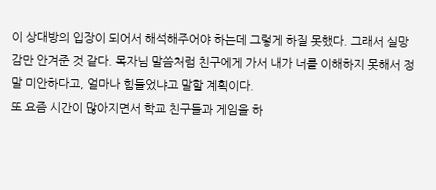이 상대방의 입장이 되어서 해석해주어야 하는데 그렇게 하질 못했다. 그래서 실망감만 안겨준 것 같다. 목자님 말씀처럼 친구에게 가서 내가 너를 이해하지 못해서 정말 미안하다고, 얼마나 힘들었냐고 말할 계획이다.
또 요즘 시간이 많아지면서 학교 친구들과 게임을 하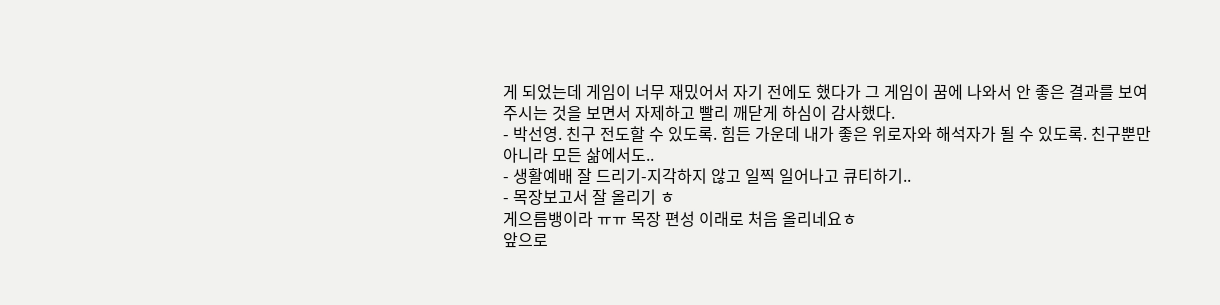게 되었는데 게임이 너무 재밌어서 자기 전에도 했다가 그 게임이 꿈에 나와서 안 좋은 결과를 보여주시는 것을 보면서 자제하고 빨리 깨닫게 하심이 감사했다.
- 박선영. 친구 전도할 수 있도록. 힘든 가운데 내가 좋은 위로자와 해석자가 될 수 있도록. 친구뿐만 아니라 모든 삶에서도..
- 생활예배 잘 드리기-지각하지 않고 일찍 일어나고 큐티하기..
- 목장보고서 잘 올리기 ㅎ
게으름뱅이라 ㅠㅠ 목장 편성 이래로 처음 올리네요ㅎ
앞으로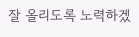잘 올리도록 노력하겠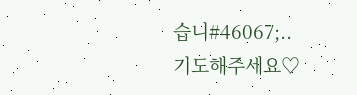습니#46067;..
기도해주세요♡